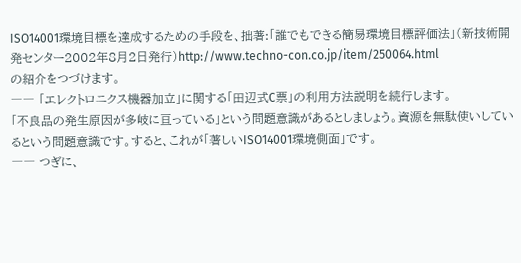ISO14001環境目標を達成するための手段を、拙著:「誰でもできる簡易環境目標評価法」(新技術開発センター2002年8月2日発行)http://www.techno-con.co.jp/item/250064.html
の紹介をつづけます。
―― 「エレクトロニクス機器加立」に関する「田辺式C票」の利用方法説明を続行します。
「不良品の発生原因が多岐に亘っている」という問題意識があるとしましょう。資源を無駄使いしているという問題意識です。すると、これが「著しいISO14001環境側面」です。
―― つぎに、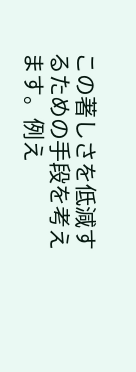この著しさを低減するための手段を考えます。例え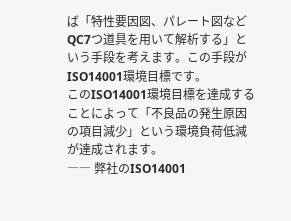ば「特性要因図、パレート図などQC7つ道具を用いて解析する」という手段を考えます。この手段がISO14001環境目標です。
このISO14001環境目標を達成することによって「不良品の発生原因の項目減少」という環境負荷低減が達成されます。
―― 弊社のISO14001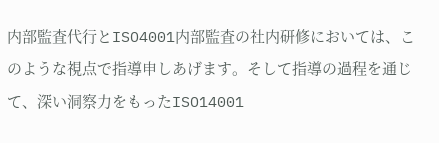内部監査代行とISO4001内部監査の社内研修においては、このような視点で指導申しあげます。そして指導の過程を通じて、深い洞察力をもったISO14001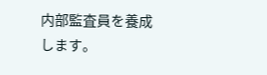内部監査員を養成します。